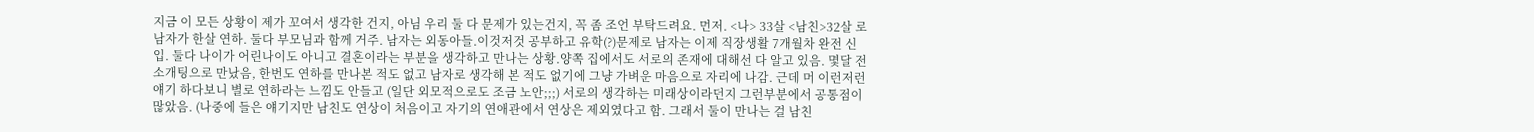지금 이 모든 상황이 제가 꼬여서 생각한 건지, 아님 우리 둘 다 문제가 있는건지, 꼭 좀 조언 부탁드려요. 먼저. <나> 33살 <남친>32살 로 남자가 한살 연하. 둘다 부모님과 함께 거주. 남자는 외동아들.이것저것 공부하고 유학(?)문제로 남자는 이제 직장생활 7개월차 완전 신입. 둘다 나이가 어린나이도 아니고 결혼이라는 부분을 생각하고 만나는 상황.양쪽 집에서도 서로의 존재에 대해선 다 알고 있음. 몇달 전 소개팅으로 만났음, 한번도 연하를 만나본 적도 없고 남자로 생각해 본 적도 없기에 그냥 가벼운 마음으로 자리에 나감. 근데 머 이런저런 얘기 하다보니 별로 연하라는 느낌도 안들고 (일단 외모적으로도 조금 노안;;;) 서로의 생각하는 미래상이라던지 그런부분에서 공통점이 많았음. (나중에 들은 얘기지만 남친도 연상이 처음이고 자기의 연애관에서 연상은 제외였다고 함. 그래서 둘이 만나는 걸 남친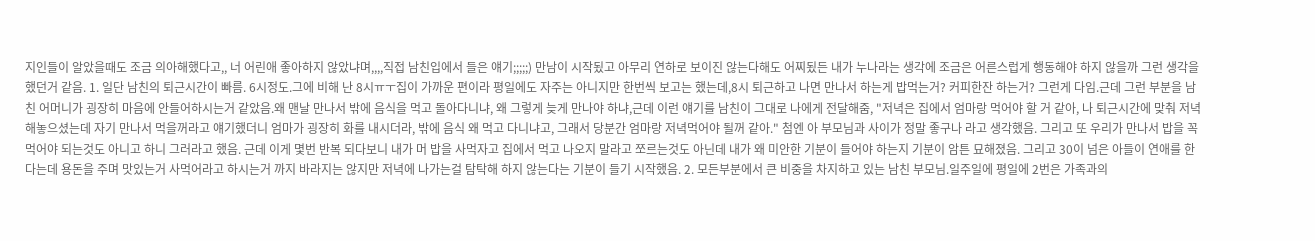지인들이 알았을때도 조금 의아해했다고,, 너 어린애 좋아하지 않았냐며,,,,직접 남친입에서 들은 얘기;;;;;) 만남이 시작됬고 아무리 연하로 보이진 않는다해도 어찌됬든 내가 누나라는 생각에 조금은 어른스럽게 행동해야 하지 않을까 그런 생각을 했던거 같음. 1. 일단 남친의 퇴근시간이 빠름. 6시정도.그에 비해 난 8시ㅠㅜ집이 가까운 편이라 평일에도 자주는 아니지만 한번씩 보고는 했는데,8시 퇴근하고 나면 만나서 하는게 밥먹는거? 커피한잔 하는거? 그런게 다임.근데 그런 부분을 남친 어머니가 굉장히 마음에 안들어하시는거 같았음.왜 맨날 만나서 밖에 음식을 먹고 돌아다니냐, 왜 그렇게 늦게 만나야 하냐,근데 이런 얘기를 남친이 그대로 나에게 전달해줌, "저녁은 집에서 엄마랑 먹어야 할 거 같아, 나 퇴근시간에 맞춰 저녁 해놓으셨는데 자기 만나서 먹을꺼라고 얘기했더니 엄마가 굉장히 화를 내시더라, 밖에 음식 왜 먹고 다니냐고, 그래서 당분간 엄마랑 저녁먹어야 될꺼 같아." 첨엔 아 부모님과 사이가 정말 좋구나 라고 생각했음. 그리고 또 우리가 만나서 밥을 꼭 먹어야 되는것도 아니고 하니 그러라고 했음. 근데 이게 몇번 반복 되다보니 내가 머 밥을 사먹자고 집에서 먹고 나오지 말라고 쪼르는것도 아닌데 내가 왜 미안한 기분이 들어야 하는지 기분이 암튼 묘해졌음. 그리고 30이 넘은 아들이 연애를 한다는데 용돈을 주며 맛있는거 사먹어라고 하시는거 까지 바라지는 않지만 저녁에 나가는걸 탐탁해 하지 않는다는 기분이 들기 시작했음. 2. 모든부분에서 큰 비중을 차지하고 있는 남친 부모님.일주일에 평일에 2번은 가족과의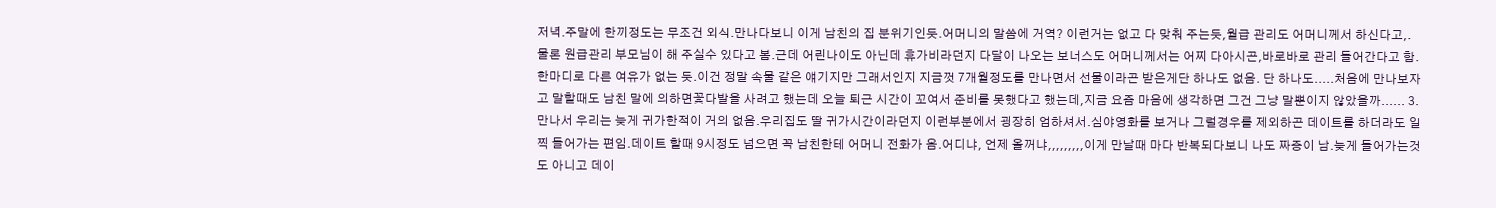저녁.주말에 한끼정도는 무조건 외식.만나다보니 이게 남친의 집 분위기인듯.어머니의 말씀에 거역? 이런거는 없고 다 맞춰 주는듯,월급 관리도 어머니께서 하신다고,.물론 원급관리 부모님이 해 주실수 있다고 봄.근데 어린나이도 아닌데 휴가비라던지 다달이 나오는 보너스도 어머니께서는 어찌 다아시곤,바로바로 관리 들어간다고 함. 한마디로 다른 여유가 없는 듯.이건 정말 속물 같은 얘기지만 그래서인지 지금껏 7개월정도를 만나면서 선물이라곤 받은게단 하나도 없음. 단 하나도.....처음에 만나보자고 말할때도 남친 말에 의하면꽃다발을 사려고 했는데 오늘 퇴근 시간이 꼬여서 준비를 못했다고 했는데,지금 요즘 마음에 생각하면 그건 그냥 말뿐이지 않았을까...... 3. 만나서 우리는 늦게 귀가한적이 거의 없음.우리집도 딸 귀가시간이라던지 이런부분에서 굉장히 엄하셔서.심야영화를 보거나 그럴경우를 제외하곤 데이트를 하더라도 일찍 들어가는 편임.데이트 할때 9시정도 넘으면 꼭 남친한테 어머니 전화가 옴.어디냐, 언제 올꺼냐,,,,,,,,,이게 만날때 마다 반복되다보니 나도 짜증이 남.늦게 들어가는것도 아니고 데이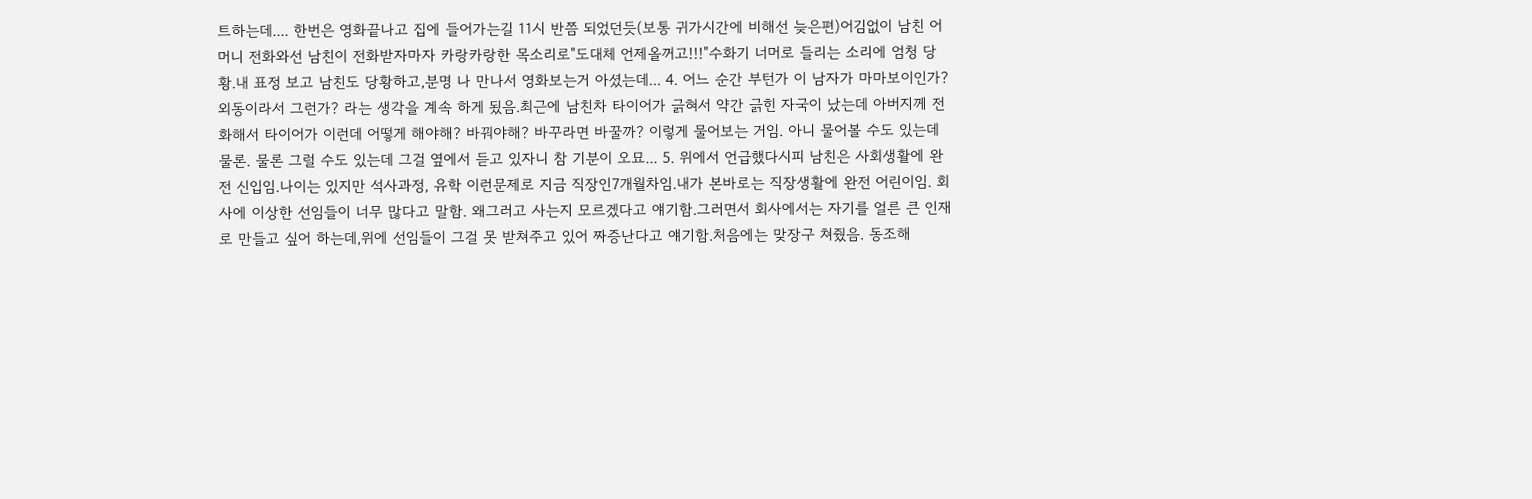트하는데.... 한번은 영화끝나고 집에 들어가는길 11시 반쯤 되었던듯(보통 귀가시간에 비해선 늦은편)어김없이 남친 어머니 전화와선 남친이 전화받자마자 카랑카랑한 목소리로"도대체 언제올꺼고!!!"수화기 너머로 들리는 소리에 엄청 당황.내 표정 보고 남친도 당황하고,분명 나 만나서 영화보는거 아셨는데... 4. 어느 순간 부턴가 이 남자가 마마보이인가? 외동이라서 그런가? 라는 생각을 계속 하게 됬음.최근에 남친차 타이어가 긁혀서 약간 긁힌 자국이 났는데 아버지께 전화해서 타이어가 이런데 어떻게 해야해? 바꿔야해? 바꾸라면 바꿀까? 이렇게 물어보는 거임. 아니 물어볼 수도 있는데 물론. 물론 그럴 수도 있는데 그걸 옆에서 듣고 있자니 참 기분이 오묘... 5. 위에서 언급했다시피 남친은 사회생활에 완전 신입임.나이는 있지만 석사과정, 유학 이런문제로 지금 직장인7개월차임.내가 본바로는 직장생활에 완전 어린이임. 회사에 이상한 선임들이 너무 많다고 말함. 왜그러고 사는지 모르겠다고 얘기함.그러면서 회사에서는 자기를 얼른 큰 인재로 만들고 싶어 하는데,위에 선임들이 그걸 못 받쳐주고 있어 짜증난다고 얘기함.처음에는 맞장구 쳐줬음. 동조해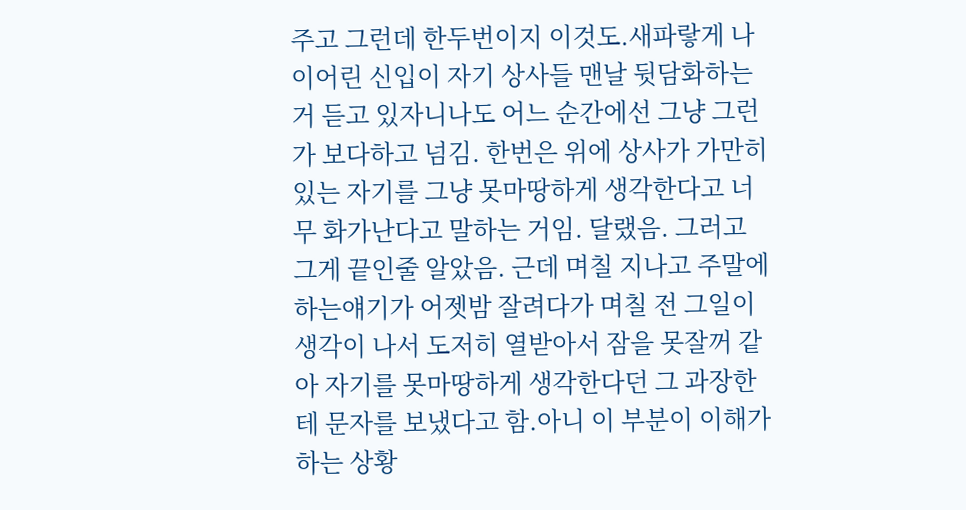주고 그런데 한두번이지 이것도.새파랗게 나이어린 신입이 자기 상사들 맨날 뒷담화하는거 듣고 있자니나도 어느 순간에선 그냥 그런가 보다하고 넘김. 한번은 위에 상사가 가만히 있는 자기를 그냥 못마땅하게 생각한다고 너무 화가난다고 말하는 거임. 달랬음. 그러고 그게 끝인줄 알았음. 근데 며칠 지나고 주말에 하는얘기가 어젯밤 잘려다가 며칠 전 그일이 생각이 나서 도저히 열받아서 잠을 못잘꺼 같아 자기를 못마땅하게 생각한다던 그 과장한테 문자를 보냈다고 함.아니 이 부분이 이해가 하는 상황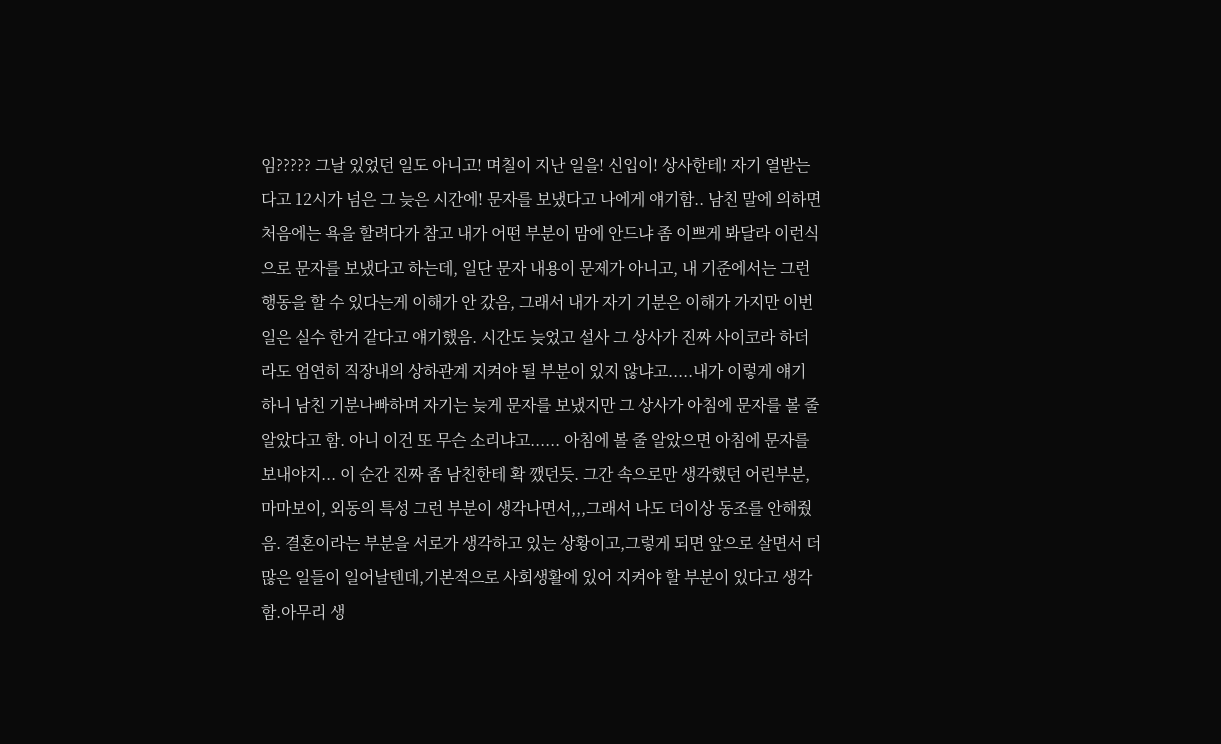임????? 그날 있었던 일도 아니고! 며칠이 지난 일을! 신입이! 상사한테! 자기 열받는다고 12시가 넘은 그 늦은 시간에! 문자를 보냈다고 나에게 얘기함.. 남친 말에 의하면 처음에는 욕을 할려다가 참고 내가 어떤 부분이 맘에 안드냐 좀 이쁘게 봐달라 이런식으로 문자를 보냈다고 하는데, 일단 문자 내용이 문제가 아니고, 내 기준에서는 그런 행동을 할 수 있다는게 이해가 안 갔음, 그래서 내가 자기 기분은 이해가 가지만 이번 일은 실수 한거 같다고 얘기했음. 시간도 늦었고 설사 그 상사가 진짜 사이코라 하더라도 엄연히 직장내의 상하관계 지켜야 될 부분이 있지 않냐고.....내가 이렇게 얘기 하니 남친 기분나빠하며 자기는 늦게 문자를 보냈지만 그 상사가 아침에 문자를 볼 줄 알았다고 함. 아니 이건 또 무슨 소리냐고...... 아침에 볼 줄 알았으면 아침에 문자를 보내야지... 이 순간 진짜 좀 남친한테 확 깼던듯. 그간 속으로만 생각했던 어린부분, 마마보이, 외동의 특성 그런 부분이 생각나면서,,,그래서 나도 더이상 동조를 안해줬음. 결혼이라는 부분을 서로가 생각하고 있는 상황이고,그렇게 되면 앞으로 살면서 더많은 일들이 일어날텐데,기본적으로 사회생활에 있어 지켜야 할 부분이 있다고 생각함.아무리 생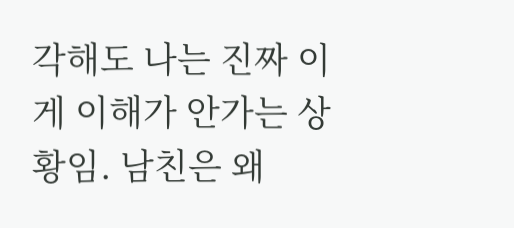각해도 나는 진짜 이게 이해가 안가는 상황임. 남친은 왜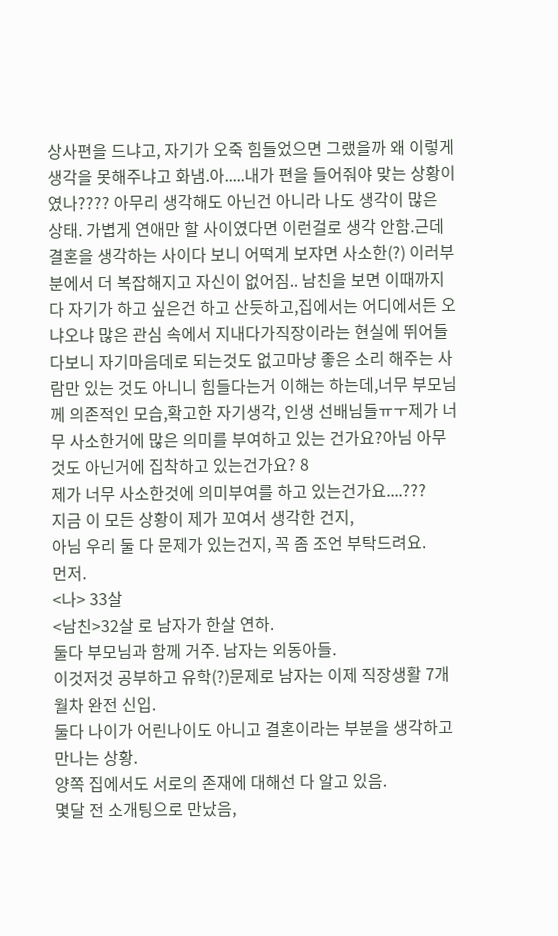상사편을 드냐고, 자기가 오죽 힘들었으면 그랬을까 왜 이렇게 생각을 못해주냐고 화냄.아.....내가 편을 들어줘야 맞는 상황이였나???? 아무리 생각해도 아닌건 아니라 나도 생각이 많은 상태. 가볍게 연애만 할 사이였다면 이런걸로 생각 안함.근데 결혼을 생각하는 사이다 보니 어떡게 보쟈면 사소한(?) 이러부분에서 더 복잡해지고 자신이 없어짐.. 남친을 보면 이때까지 다 자기가 하고 싶은건 하고 산듯하고,집에서는 어디에서든 오냐오냐 많은 관심 속에서 지내다가직장이라는 현실에 뛰어들다보니 자기마음데로 되는것도 없고마냥 좋은 소리 해주는 사람만 있는 것도 아니니 힘들다는거 이해는 하는데,너무 부모님께 의존적인 모습,확고한 자기생각, 인생 선배님들ㅠㅜ제가 너무 사소한거에 많은 의미를 부여하고 있는 건가요?아님 아무것도 아닌거에 집착하고 있는건가요? 8
제가 너무 사소한것에 의미부여를 하고 있는건가요....???
지금 이 모든 상황이 제가 꼬여서 생각한 건지,
아님 우리 둘 다 문제가 있는건지, 꼭 좀 조언 부탁드려요.
먼저.
<나> 33살
<남친>32살 로 남자가 한살 연하.
둘다 부모님과 함께 거주. 남자는 외동아들.
이것저것 공부하고 유학(?)문제로 남자는 이제 직장생활 7개월차 완전 신입.
둘다 나이가 어린나이도 아니고 결혼이라는 부분을 생각하고 만나는 상황.
양쪽 집에서도 서로의 존재에 대해선 다 알고 있음.
몇달 전 소개팅으로 만났음,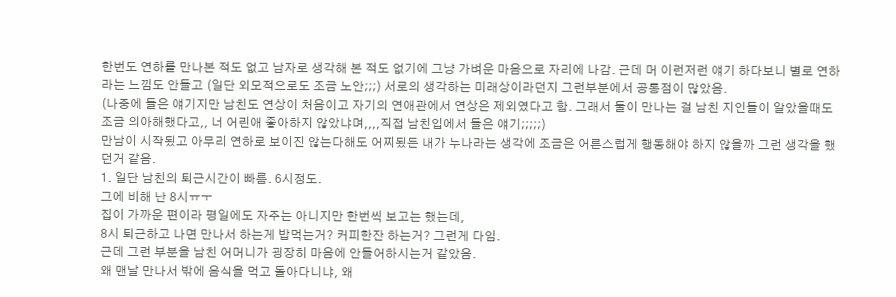한번도 연하를 만나본 적도 없고 남자로 생각해 본 적도 없기에 그냥 가벼운 마음으로 자리에 나감. 근데 머 이런저런 얘기 하다보니 별로 연하라는 느낌도 안들고 (일단 외모적으로도 조금 노안;;;) 서로의 생각하는 미래상이라던지 그런부분에서 공통점이 많았음.
(나중에 들은 얘기지만 남친도 연상이 처음이고 자기의 연애관에서 연상은 제외였다고 함. 그래서 둘이 만나는 걸 남친 지인들이 알았을때도 조금 의아해했다고,, 너 어린애 좋아하지 않았냐며,,,,직접 남친입에서 들은 얘기;;;;;)
만남이 시작됬고 아무리 연하로 보이진 않는다해도 어찌됬든 내가 누나라는 생각에 조금은 어른스럽게 행동해야 하지 않을까 그런 생각을 했던거 같음.
1. 일단 남친의 퇴근시간이 빠름. 6시정도.
그에 비해 난 8시ㅠㅜ
집이 가까운 편이라 평일에도 자주는 아니지만 한번씩 보고는 했는데,
8시 퇴근하고 나면 만나서 하는게 밥먹는거? 커피한잔 하는거? 그런게 다임.
근데 그런 부분을 남친 어머니가 굉장히 마음에 안들어하시는거 같았음.
왜 맨날 만나서 밖에 음식을 먹고 돌아다니냐, 왜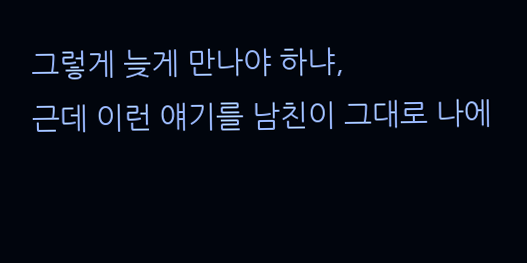그렇게 늦게 만나야 하냐,
근데 이런 얘기를 남친이 그대로 나에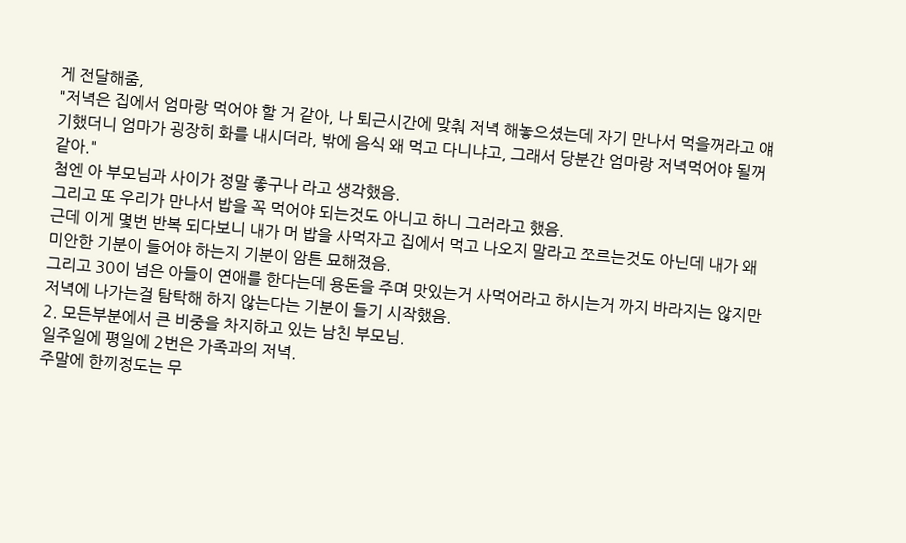게 전달해줌,
"저녁은 집에서 엄마랑 먹어야 할 거 같아, 나 퇴근시간에 맞춰 저녁 해놓으셨는데 자기 만나서 먹을꺼라고 얘기했더니 엄마가 굉장히 화를 내시더라, 밖에 음식 왜 먹고 다니냐고, 그래서 당분간 엄마랑 저녁먹어야 될꺼 같아."
첨엔 아 부모님과 사이가 정말 좋구나 라고 생각했음.
그리고 또 우리가 만나서 밥을 꼭 먹어야 되는것도 아니고 하니 그러라고 했음.
근데 이게 몇번 반복 되다보니 내가 머 밥을 사먹자고 집에서 먹고 나오지 말라고 쪼르는것도 아닌데 내가 왜 미안한 기분이 들어야 하는지 기분이 암튼 묘해졌음.
그리고 30이 넘은 아들이 연애를 한다는데 용돈을 주며 맛있는거 사먹어라고 하시는거 까지 바라지는 않지만 저녁에 나가는걸 탐탁해 하지 않는다는 기분이 들기 시작했음.
2. 모든부분에서 큰 비중을 차지하고 있는 남친 부모님.
일주일에 평일에 2번은 가족과의 저녁.
주말에 한끼정도는 무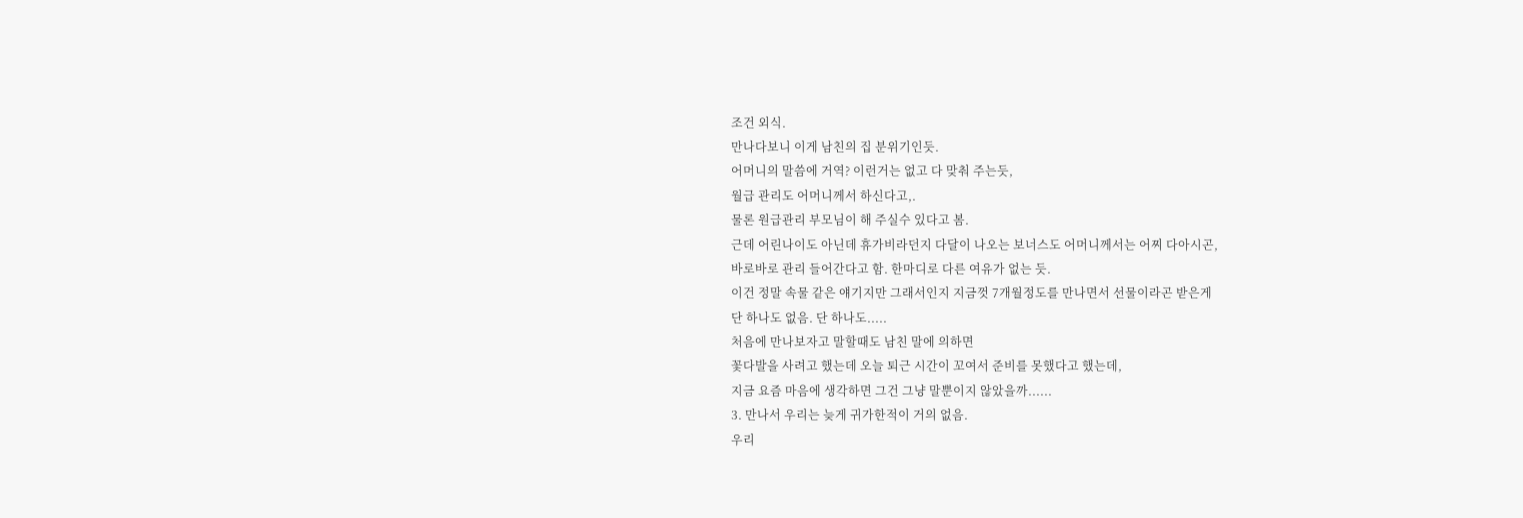조건 외식.
만나다보니 이게 남친의 집 분위기인듯.
어머니의 말씀에 거역? 이런거는 없고 다 맞춰 주는듯,
월급 관리도 어머니께서 하신다고,.
물론 원급관리 부모님이 해 주실수 있다고 봄.
근데 어린나이도 아닌데 휴가비라던지 다달이 나오는 보너스도 어머니께서는 어찌 다아시곤,
바로바로 관리 들어간다고 함. 한마디로 다른 여유가 없는 듯.
이건 정말 속물 같은 얘기지만 그래서인지 지금껏 7개월정도를 만나면서 선물이라곤 받은게
단 하나도 없음. 단 하나도.....
처음에 만나보자고 말할때도 남친 말에 의하면
꽃다발을 사려고 했는데 오늘 퇴근 시간이 꼬여서 준비를 못했다고 했는데,
지금 요즘 마음에 생각하면 그건 그냥 말뿐이지 않았을까......
3. 만나서 우리는 늦게 귀가한적이 거의 없음.
우리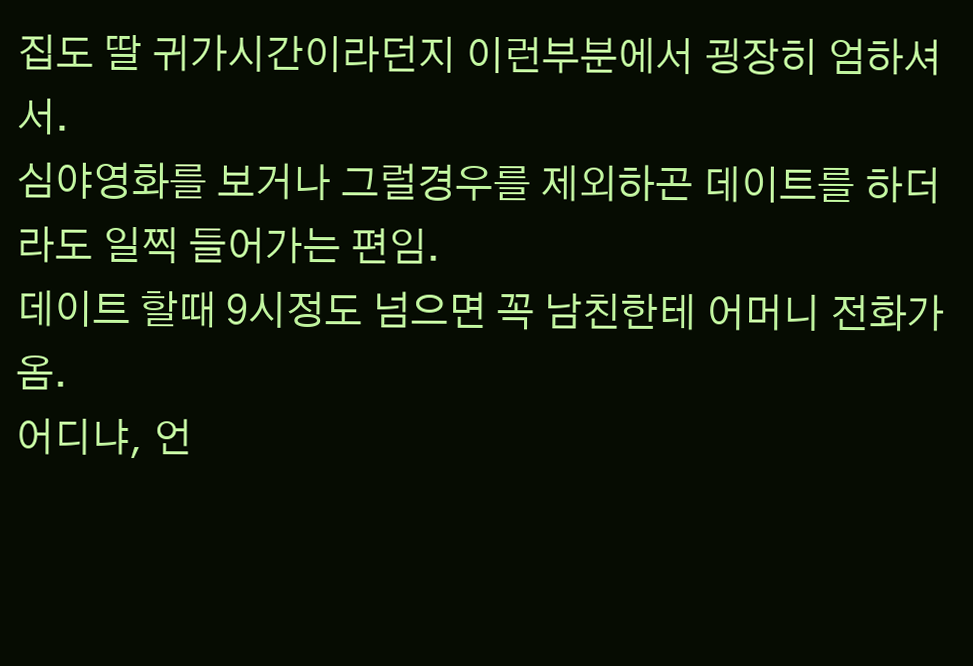집도 딸 귀가시간이라던지 이런부분에서 굉장히 엄하셔서.
심야영화를 보거나 그럴경우를 제외하곤 데이트를 하더라도 일찍 들어가는 편임.
데이트 할때 9시정도 넘으면 꼭 남친한테 어머니 전화가 옴.
어디냐, 언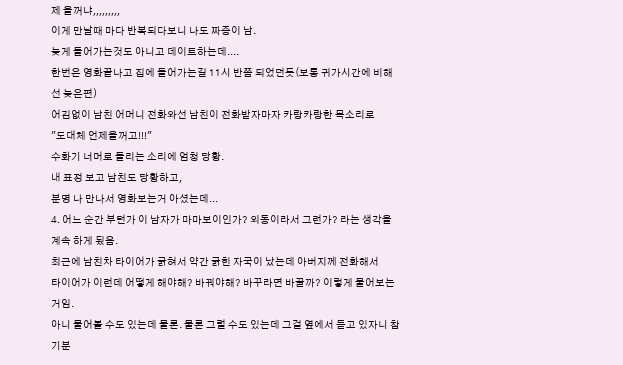제 올꺼냐,,,,,,,,,
이게 만날때 마다 반복되다보니 나도 짜증이 남.
늦게 들어가는것도 아니고 데이트하는데....
한번은 영화끝나고 집에 들어가는길 11시 반쯤 되었던듯(보통 귀가시간에 비해선 늦은편)
어김없이 남친 어머니 전화와선 남친이 전화받자마자 카랑카랑한 목소리로
"도대체 언제올꺼고!!!"
수화기 너머로 들리는 소리에 엄청 당황.
내 표정 보고 남친도 당황하고,
분명 나 만나서 영화보는거 아셨는데...
4. 어느 순간 부턴가 이 남자가 마마보이인가? 외동이라서 그런가? 라는 생각을 계속 하게 됬음.
최근에 남친차 타이어가 긁혀서 약간 긁힌 자국이 났는데 아버지께 전화해서
타이어가 이런데 어떻게 해야해? 바꿔야해? 바꾸라면 바꿀까? 이렇게 물어보는 거임.
아니 물어볼 수도 있는데 물론. 물론 그럴 수도 있는데 그걸 옆에서 듣고 있자니 참 기분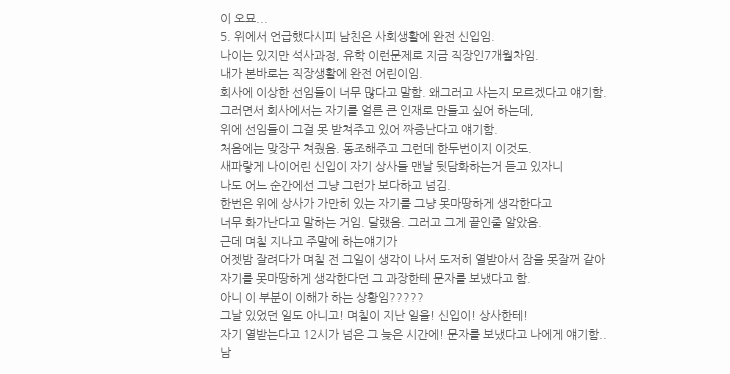이 오묘...
5. 위에서 언급했다시피 남친은 사회생활에 완전 신입임.
나이는 있지만 석사과정, 유학 이런문제로 지금 직장인7개월차임.
내가 본바로는 직장생활에 완전 어린이임.
회사에 이상한 선임들이 너무 많다고 말함. 왜그러고 사는지 모르겠다고 얘기함.
그러면서 회사에서는 자기를 얼른 큰 인재로 만들고 싶어 하는데,
위에 선임들이 그걸 못 받쳐주고 있어 짜증난다고 얘기함.
처음에는 맞장구 쳐줬음. 동조해주고 그런데 한두번이지 이것도.
새파랗게 나이어린 신입이 자기 상사들 맨날 뒷담화하는거 듣고 있자니
나도 어느 순간에선 그냥 그런가 보다하고 넘김.
한번은 위에 상사가 가만히 있는 자기를 그냥 못마땅하게 생각한다고
너무 화가난다고 말하는 거임. 달랬음. 그러고 그게 끝인줄 알았음.
근데 며칠 지나고 주말에 하는얘기가
어젯밤 잘려다가 며칠 전 그일이 생각이 나서 도저히 열받아서 잠을 못잘꺼 같아
자기를 못마땅하게 생각한다던 그 과장한테 문자를 보냈다고 함.
아니 이 부분이 이해가 하는 상황임?????
그날 있었던 일도 아니고! 며칠이 지난 일을! 신입이! 상사한테!
자기 열받는다고 12시가 넘은 그 늦은 시간에! 문자를 보냈다고 나에게 얘기함..
남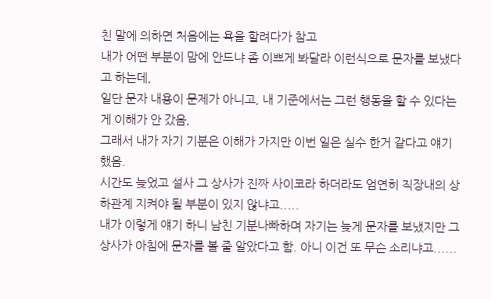친 말에 의하면 처음에는 욕을 할려다가 참고
내가 어떤 부분이 맘에 안드냐 좀 이쁘게 봐달라 이런식으로 문자를 보냈다고 하는데,
일단 문자 내용이 문제가 아니고, 내 기준에서는 그런 행동을 할 수 있다는게 이해가 안 갔음,
그래서 내가 자기 기분은 이해가 가지만 이번 일은 실수 한거 같다고 얘기했음.
시간도 늦었고 설사 그 상사가 진짜 사이코라 하더라도 엄연히 직장내의 상하관계 지켜야 될 부분이 있지 않냐고.....
내가 이렇게 얘기 하니 남친 기분나빠하며 자기는 늦게 문자를 보냈지만 그 상사가 아침에 문자를 볼 줄 알았다고 함. 아니 이건 또 무슨 소리냐고......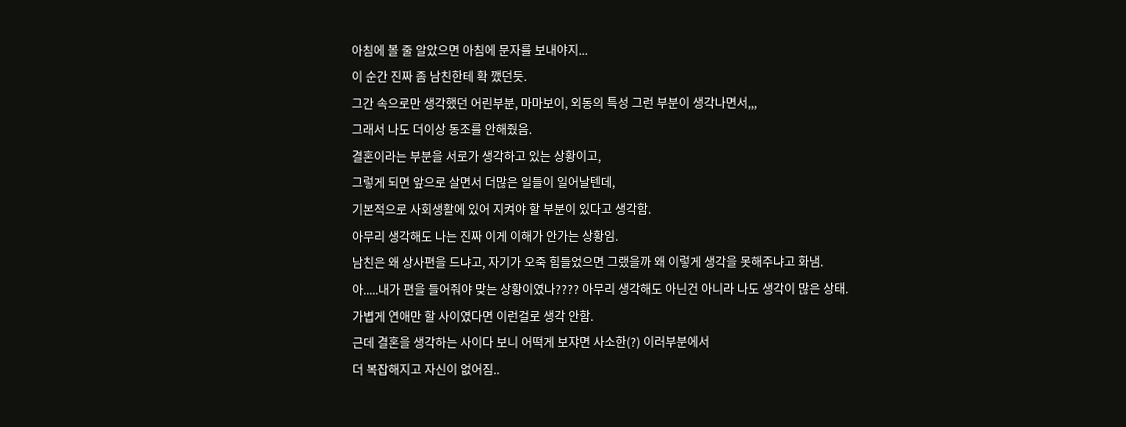아침에 볼 줄 알았으면 아침에 문자를 보내야지...
이 순간 진짜 좀 남친한테 확 깼던듯.
그간 속으로만 생각했던 어린부분, 마마보이, 외동의 특성 그런 부분이 생각나면서,,,
그래서 나도 더이상 동조를 안해줬음.
결혼이라는 부분을 서로가 생각하고 있는 상황이고,
그렇게 되면 앞으로 살면서 더많은 일들이 일어날텐데,
기본적으로 사회생활에 있어 지켜야 할 부분이 있다고 생각함.
아무리 생각해도 나는 진짜 이게 이해가 안가는 상황임.
남친은 왜 상사편을 드냐고, 자기가 오죽 힘들었으면 그랬을까 왜 이렇게 생각을 못해주냐고 화냄.
아.....내가 편을 들어줘야 맞는 상황이였나???? 아무리 생각해도 아닌건 아니라 나도 생각이 많은 상태.
가볍게 연애만 할 사이였다면 이런걸로 생각 안함.
근데 결혼을 생각하는 사이다 보니 어떡게 보쟈면 사소한(?) 이러부분에서
더 복잡해지고 자신이 없어짐..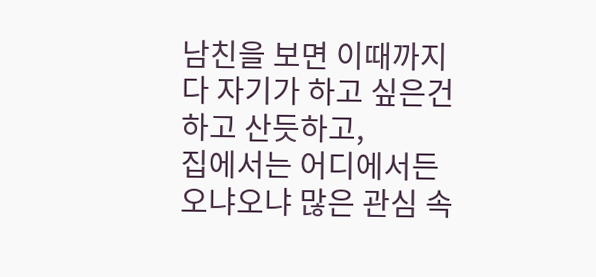남친을 보면 이때까지 다 자기가 하고 싶은건 하고 산듯하고,
집에서는 어디에서든 오냐오냐 많은 관심 속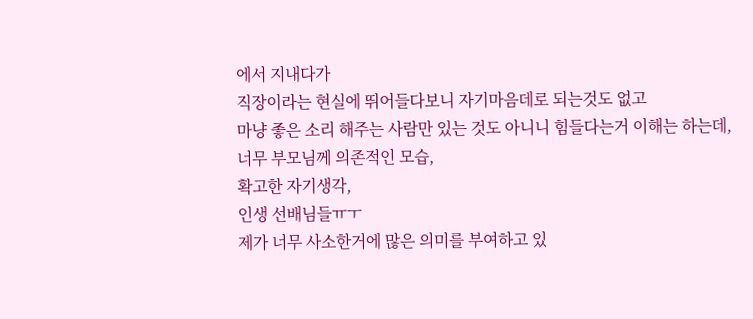에서 지내다가
직장이라는 현실에 뛰어들다보니 자기마음데로 되는것도 없고
마냥 좋은 소리 해주는 사람만 있는 것도 아니니 힘들다는거 이해는 하는데,
너무 부모님께 의존적인 모습,
확고한 자기생각,
인생 선배님들ㅠㅜ
제가 너무 사소한거에 많은 의미를 부여하고 있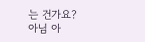는 건가요?
아님 아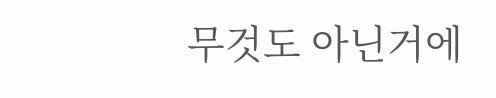무것도 아닌거에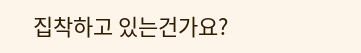집착하고 있는건가요?